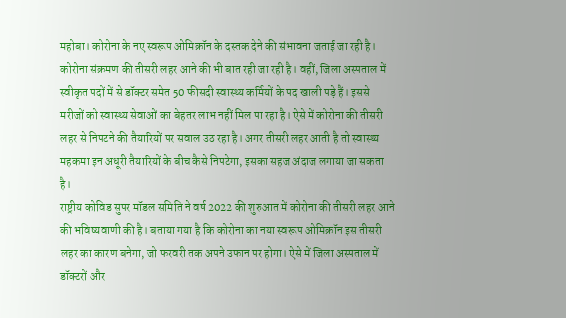महोबा। कोरोना के नए स्वरूप ओमिक्रॉन के दस्तक देने की संभावना जताई जा रही है। कोरोना संक्रमण की तीसरी लहर आने की भी बात रही जा रही है। वहीं, जिला अस्पताल में स्वीकृत पदों में से डॉक्टर समेत 50 फीसदी स्वास्थ्य कर्मियों के पद खाली पड़े हैं। इससे मरीजों को स्वास्थ्य सेवाओं का बेहतर लाभ नहीं मिल पा रहा है। ऐसे में कोरोना की तीसरी लहर से निपटने की तैयारियों पर सवाल उठ रहा है। अगर तीसरी लहर आती है तो स्वास्थ्य महकमा इन अधूरी तैयारियों के बीच कैसे निपटेगा, इसका सहज अंदाज लगाया जा सकता है।
राष्ट्रीय कोविड सुपर मॉडल समिति ने वर्ष 2022 की शुरुआत में कोरोना की तीसरी लहर आने की भविष्यवाणी की है। बताया गया है कि कोरोना का नया स्वरूप ओमिक्रॉन इस तीसरी लहर का कारण बनेगा, जो फरवरी तक अपने उफान पर होगा। ऐसे में जिला अस्पताल में डॉक्टरों और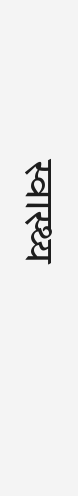स्वास्थ्य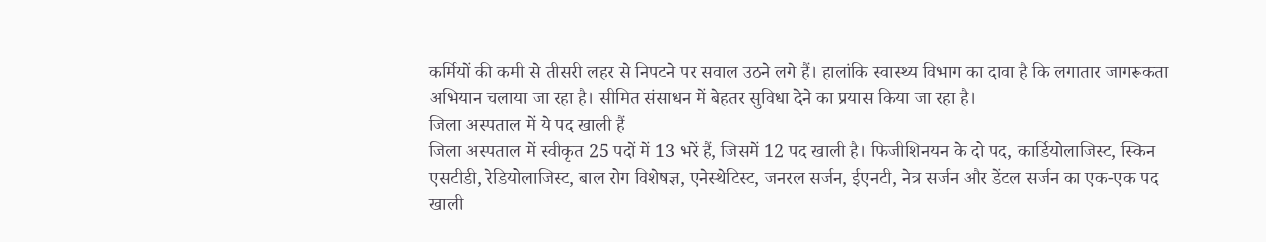कर्मियों की कमी से तीसरी लहर से निपटने पर सवाल उठने लगे हैं। हालांकि स्वास्थ्य विभाग का दावा है कि लगातार जागरूकता अभियान चलाया जा रहा है। सीमित संसाधन में बेहतर सुविधा देने का प्रयास किया जा रहा है।
जिला अस्पताल में ये पद खाली हैं
जिला अस्पताल में स्वीकृत 25 पदों में 13 भरें हैं, जिसमें 12 पद खाली है। फिजीशिनयन के दो पद, कार्डियोलाजिस्ट, स्किन एसटीडी, रेडियोलाजिस्ट, बाल रोग विशेषज्ञ, एनेस्थेटिस्ट, जनरल सर्जन, ईएनटी, नेत्र सर्जन और डेंटल सर्जन का एक-एक पद खाली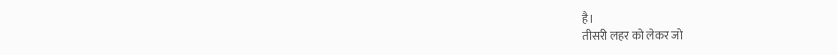है।
तीसरी लहर को लेकर जो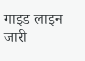गाइड लाइन जारी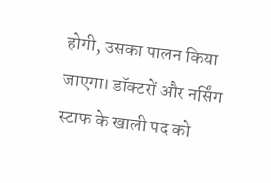होगी, उसका पालन किया जाएगा। डॉक्टरों और नर्सिंग स्टाफ के खाली पद को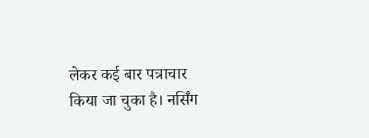लेकर कई बार पत्राचार किया जा चुका है। नर्सिंग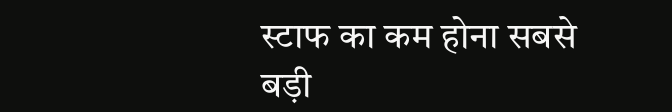स्टाफ का कम होना सबसे बड़ी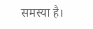समस्या है।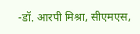-डॉ. आरपी मिश्रा, सीएमएस,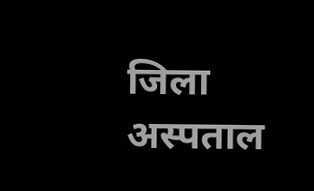जिला अस्पताल